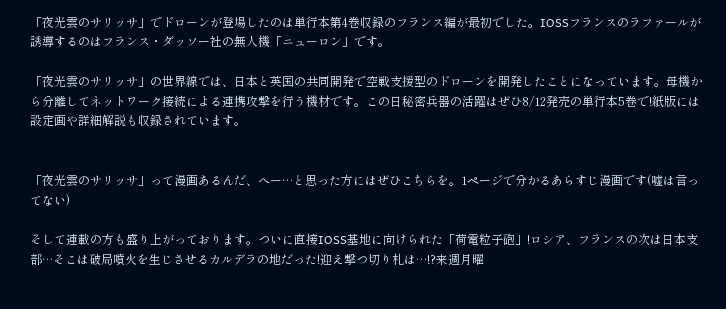「夜光雲のサリッサ」でドローンが登場したのは単行本第4巻収録のフランス編が最初でした。IOSSフランスのラファールが誘導するのはフランス・ダッソー社の無人機「ニューロン」です。

「夜光雲のサリッサ」の世界線では、日本と英国の共同開発で空戦支援型のドローンを開発したことになっています。母機から分離してネットワーク接続による連携攻撃を行う機材です。この日秘密兵器の活躍はぜひ8/12発売の単行本5巻で!紙版には設定画や詳細解説も収録されています。


「夜光雲のサリッサ」って漫画あるんだ、へー…と思った方にはぜひこちらを。1ページで分かるあらすじ漫画です(嘘は言ってない)

そして連載の方も盛り上がっております。ついに直接IOSS基地に向けられた「荷電粒子砲」!ロシア、フランスの次は日本支部…そこは破局噴火を生じさせるカルデラの地だった!迎え撃つ切り札は…!?来週月曜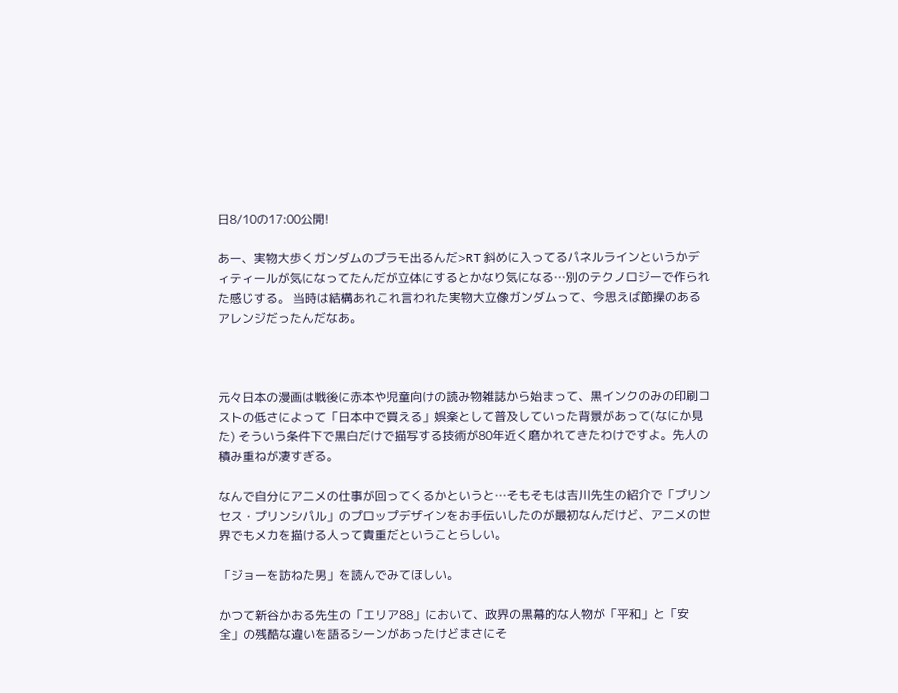日8/10の17:00公開!

あー、実物大歩くガンダムのプラモ出るんだ>RT 斜めに入ってるパネルラインというかディティールが気になってたんだが立体にするとかなり気になる…別のテクノロジーで作られた感じする。 当時は結構あれこれ言われた実物大立像ガンダムって、今思えば節操のあるアレンジだったんだなあ。



元々日本の漫画は戦後に赤本や児童向けの読み物雑誌から始まって、黒インクのみの印刷コストの低さによって「日本中で買える」娯楽として普及していった背景があって(なにか見た) そういう条件下で黒白だけで描写する技術が80年近く磨かれてきたわけですよ。先人の積み重ねが凄すぎる。

なんで自分にアニメの仕事が回ってくるかというと…そもそもは吉川先生の紹介で「プリンセス・プリンシパル」のプロップデザインをお手伝いしたのが最初なんだけど、アニメの世界でもメカを描ける人って貴重だということらしい。

「ジョーを訪ねた男」を読んでみてほしい。

かつて新谷かおる先生の「エリア88」において、政界の黒幕的な人物が「平和」と「安全」の残酷な違いを語るシーンがあったけどまさにそ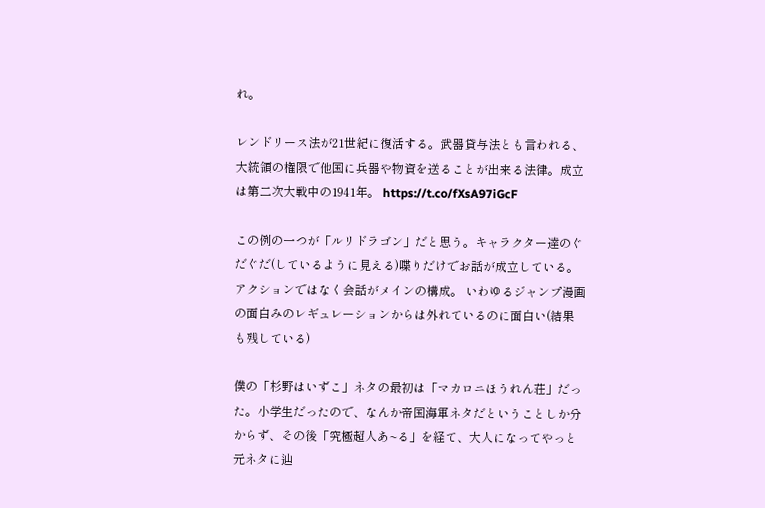れ。

レンドリース法が21世紀に復活する。武器貸与法とも言われる、大統領の権限で他国に兵器や物資を送ることが出来る法律。成立は第二次大戦中の1941年。 https://t.co/fXsA97iGcF

この例の一つが「ルリドラゴン」だと思う。キャラクター達のぐだぐだ(しているように見える)喋りだけでお話が成立している。アクションではなく会話がメインの構成。 いわゆるジャンプ漫画の面白みのレギュレーションからは外れているのに面白い(結果も残している)

僕の「杉野はいずこ」ネタの最初は「マカロニほうれん荘」だった。小学生だったので、なんか帝国海軍ネタだということしか分からず、その後「究極超人あ~る」を経て、大人になってやっと元ネタに辿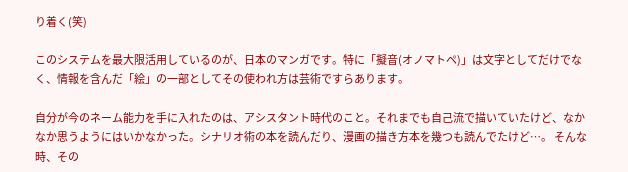り着く(笑)

このシステムを最大限活用しているのが、日本のマンガです。特に「擬音(オノマトペ)」は文字としてだけでなく、情報を含んだ「絵」の一部としてその使われ方は芸術ですらあります。

自分が今のネーム能力を手に入れたのは、アシスタント時代のこと。それまでも自己流で描いていたけど、なかなか思うようにはいかなかった。シナリオ術の本を読んだり、漫画の描き方本を幾つも読んでたけど…。 そんな時、その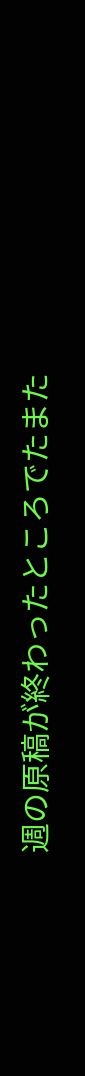週の原稿が終わったところでたまた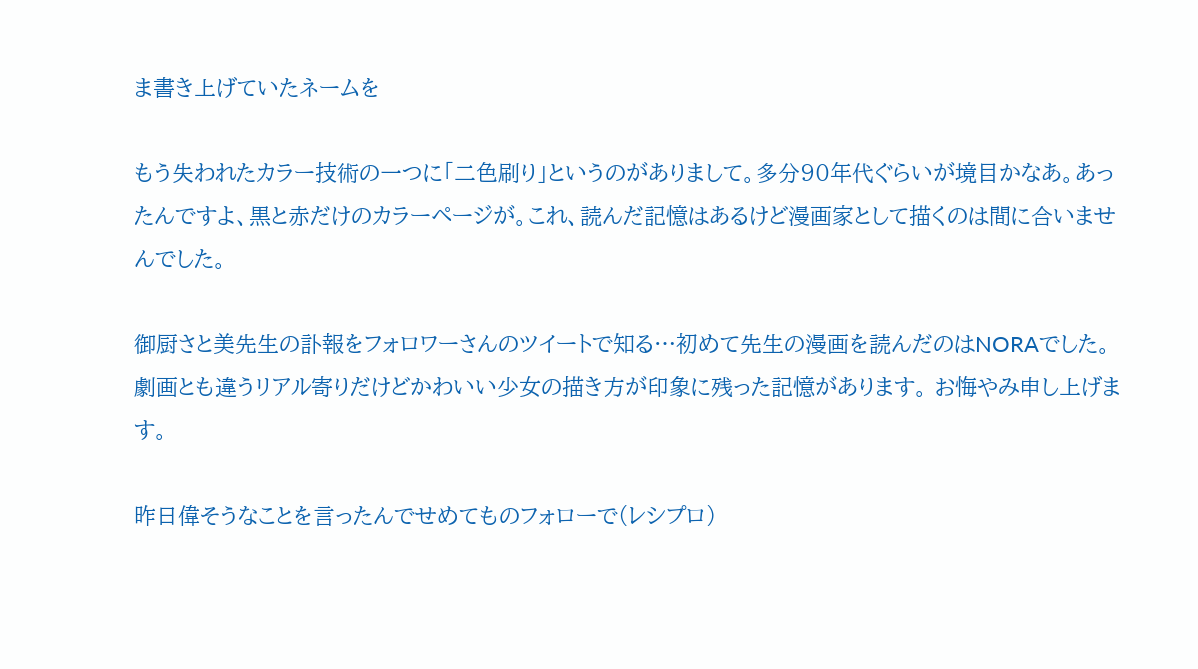ま書き上げていたネームを

もう失われたカラー技術の一つに「二色刷り」というのがありまして。多分90年代ぐらいが境目かなあ。あったんですよ、黒と赤だけのカラーページが。これ、読んだ記憶はあるけど漫画家として描くのは間に合いませんでした。

御厨さと美先生の訃報をフォロワーさんのツイートで知る…初めて先生の漫画を読んだのはNORAでした。劇画とも違うリアル寄りだけどかわいい少女の描き方が印象に残った記憶があります。 お悔やみ申し上げます。

昨日偉そうなことを言ったんでせめてものフォローで(レシプロ)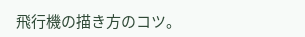飛行機の描き方のコツ。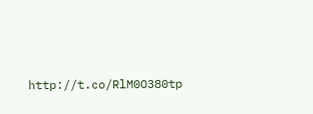http://t.co/RlM0O380tp